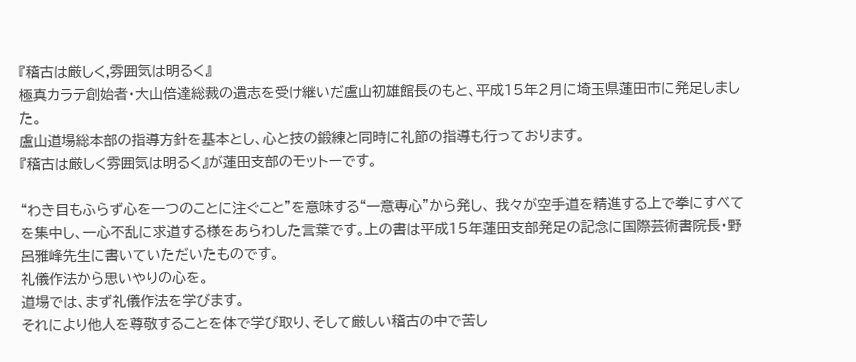『稽古は厳しく,雰囲気は明るく』
極真カラテ創始者・大山倍達総裁の遺志を受け継いだ盧山初雄館長のもと、平成15年2月に埼玉県蓮田市に発足しました。
盧山道場総本部の指導方針を基本とし、心と技の鍛練と同時に礼節の指導も行っております。
『稽古は厳しく雰囲気は明るく』が蓮田支部のモットーです。

“わき目もふらず心を一つのことに注ぐこと”を意味する“一意専心”から発し、 我々が空手道を精進する上で拳にすべてを集中し、一心不乱に求道する様をあらわした言葉です。上の書は平成15年蓮田支部発足の記念に国際芸術書院長・野呂雅峰先生に書いていただいたものです。
礼儀作法から思いやりの心を。
道場では、まず礼儀作法を学びます。
それにより他人を尊敬することを体で学び取り、そして厳しい稽古の中で苦し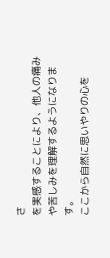さ
を実感することにより、他人の痛みや苦しみを理解するようになります。
ここから自然に思いやりの心を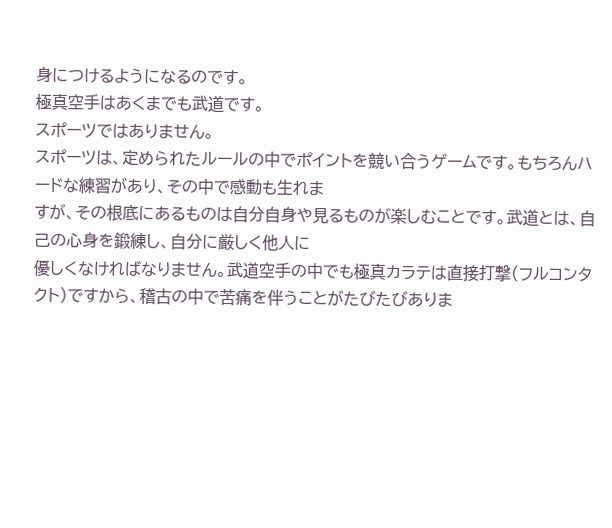身につけるようになるのです。
極真空手はあくまでも武道です。
スポーツではありません。
スポーツは、定められたルールの中でポイントを競い合うゲームです。もちろんハードな練習があり、その中で感動も生れま
すが、その根底にあるものは自分自身や見るものが楽しむことです。武道とは、自己の心身を鍛練し、自分に厳しく他人に
優しくなければなりません。武道空手の中でも極真カラテは直接打撃(フルコンタクト)ですから、稽古の中で苦痛を伴うことがたびたびありま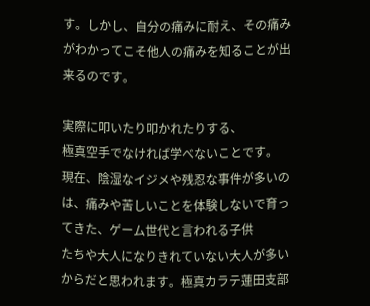す。しかし、自分の痛みに耐え、その痛みがわかってこそ他人の痛みを知ることが出来るのです。

実際に叩いたり叩かれたりする、
極真空手でなければ学べないことです。
現在、陰湿なイジメや残忍な事件が多いのは、痛みや苦しいことを体験しないで育ってきた、ゲーム世代と言われる子供
たちや大人になりきれていない大人が多いからだと思われます。極真カラテ蓮田支部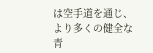は空手道を通じ、より多くの健全な青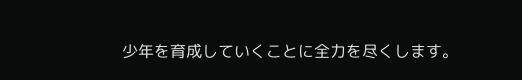少年を育成していくことに全力を尽くします。